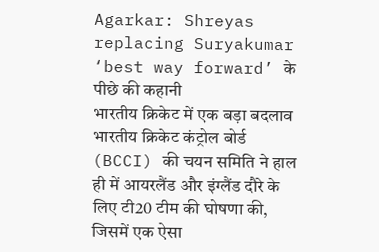Agarkar: Shreyas replacing Suryakumar ‘best way forward’ के पीछे की कहानी
भारतीय क्रिकेट में एक बड़ा बदलाव
भारतीय क्रिकेट कंट्रोल बोर्ड (BCCI) की चयन समिति ने हाल ही में आयरलैंड और इंग्लैंड दौरे के लिए टी20 टीम की घोषणा की, जिसमें एक ऐसा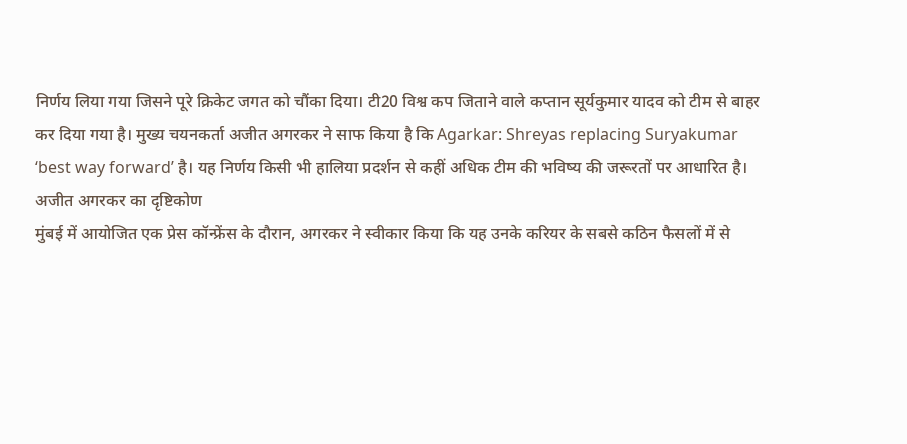निर्णय लिया गया जिसने पूरे क्रिकेट जगत को चौंका दिया। टी20 विश्व कप जिताने वाले कप्तान सूर्यकुमार यादव को टीम से बाहर कर दिया गया है। मुख्य चयनकर्ता अजीत अगरकर ने साफ किया है कि Agarkar: Shreyas replacing Suryakumar ‘best way forward’ है। यह निर्णय किसी भी हालिया प्रदर्शन से कहीं अधिक टीम की भविष्य की जरूरतों पर आधारित है।
अजीत अगरकर का दृष्टिकोण
मुंबई में आयोजित एक प्रेस कॉन्फ्रेंस के दौरान, अगरकर ने स्वीकार किया कि यह उनके करियर के सबसे कठिन फैसलों में से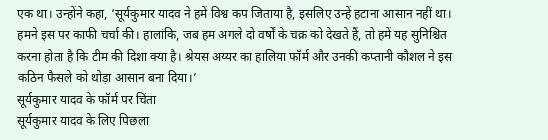एक था। उन्होंने कहा, ‘सूर्यकुमार यादव ने हमें विश्व कप जिताया है, इसलिए उन्हें हटाना आसान नहीं था। हमने इस पर काफी चर्चा की। हालांकि, जब हम अगले दो वर्षों के चक्र को देखते हैं, तो हमें यह सुनिश्चित करना होता है कि टीम की दिशा क्या है। श्रेयस अय्यर का हालिया फॉर्म और उनकी कप्तानी कौशल ने इस कठिन फैसले को थोड़ा आसान बना दिया।’
सूर्यकुमार यादव के फॉर्म पर चिंता
सूर्यकुमार यादव के लिए पिछला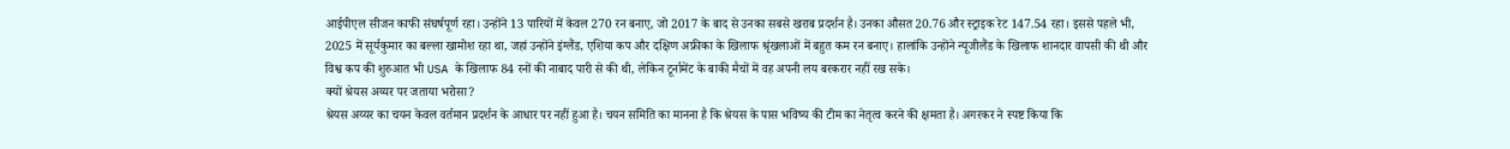आईपीएल सीजन काफी संघर्षपूर्ण रहा। उन्होंने 13 पारियों में केवल 270 रन बनाए, जो 2017 के बाद से उनका सबसे खराब प्रदर्शन है। उनका औसत 20.76 और स्ट्राइक रेट 147.54 रहा। इससे पहले भी, 2025 में सूर्यकुमार का बल्ला खामोश रहा था, जहां उन्होंने इंग्लैंड, एशिया कप और दक्षिण अफ्रीका के खिलाफ श्रृंखलाओं में बहुत कम रन बनाए। हालांकि उन्होंने न्यूजीलैंड के खिलाफ शानदार वापसी की थी और विश्व कप की शुरुआत भी USA के खिलाफ 84 रनों की नाबाद पारी से की थी, लेकिन टूर्नामेंट के बाकी मैचों में वह अपनी लय बरकरार नहीं रख सके।
क्यों श्रेयस अय्यर पर जताया भरोसा?
श्रेयस अय्यर का चयन केवल वर्तमान प्रदर्शन के आधार पर नहीं हुआ है। चयन समिति का मानना है कि श्रेयस के पास भविष्य की टीम का नेतृत्व करने की क्षमता है। अगरकर ने स्पष्ट किया कि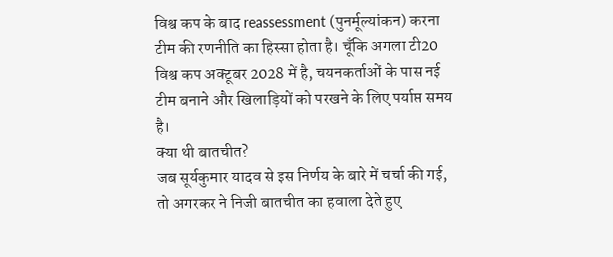विश्व कप के बाद reassessment (पुनर्मूल्यांकन) करना टीम की रणनीति का हिस्सा होता है। चूँकि अगला टी20 विश्व कप अक्टूबर 2028 में है, चयनकर्ताओं के पास नई टीम बनाने और खिलाड़ियों को परखने के लिए पर्याप्त समय है।
क्या थी बातचीत?
जब सूर्यकुमार यादव से इस निर्णय के बारे में चर्चा की गई, तो अगरकर ने निजी बातचीत का हवाला देते हुए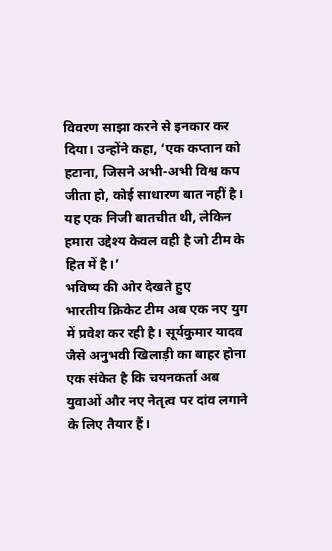विवरण साझा करने से इनकार कर दिया। उन्होंने कहा, ‘एक कप्तान को हटाना, जिसने अभी-अभी विश्व कप जीता हो, कोई साधारण बात नहीं है। यह एक निजी बातचीत थी, लेकिन हमारा उद्देश्य केवल वही है जो टीम के हित में है।’
भविष्य की ओर देखते हुए
भारतीय क्रिकेट टीम अब एक नए युग में प्रवेश कर रही है। सूर्यकुमार यादव जैसे अनुभवी खिलाड़ी का बाहर होना एक संकेत है कि चयनकर्ता अब युवाओं और नए नेतृत्व पर दांव लगाने के लिए तैयार हैं।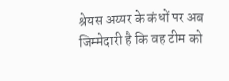श्रेयस अय्यर के कंधों पर अब जिम्मेदारी है कि वह टीम को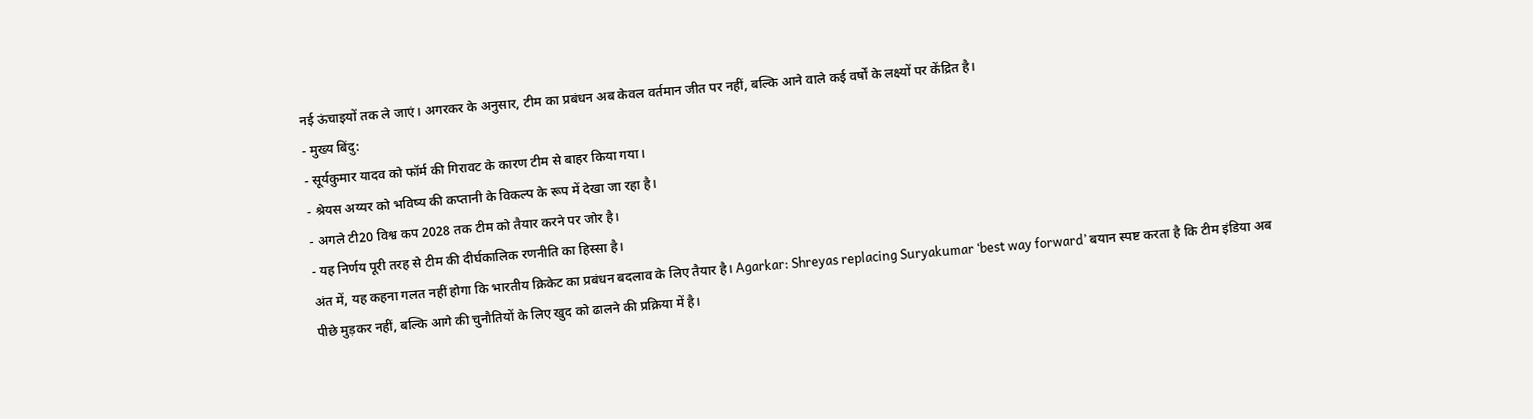नई ऊंचाइयों तक ले जाएं। अगरकर के अनुसार, टीम का प्रबंधन अब केवल वर्तमान जीत पर नहीं, बल्कि आने वाले कई वर्षों के लक्ष्यों पर केंद्रित है।
- मुख्य बिंदु:
- सूर्यकुमार यादव को फॉर्म की गिरावट के कारण टीम से बाहर किया गया।
- श्रेयस अय्यर को भविष्य की कप्तानी के विकल्प के रूप में देखा जा रहा है।
- अगले टी20 विश्व कप 2028 तक टीम को तैयार करने पर जोर है।
- यह निर्णय पूरी तरह से टीम की दीर्घकालिक रणनीति का हिस्सा है।
अंत में, यह कहना गलत नहीं होगा कि भारतीय क्रिकेट का प्रबंधन बदलाव के लिए तैयार है। Agarkar: Shreyas replacing Suryakumar ‘best way forward’ बयान स्पष्ट करता है कि टीम इंडिया अब पीछे मुड़कर नहीं, बल्कि आगे की चुनौतियों के लिए खुद को ढालने की प्रक्रिया में है।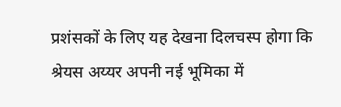प्रशंसकों के लिए यह देखना दिलचस्प होगा कि श्रेयस अय्यर अपनी नई भूमिका में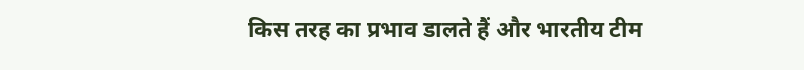किस तरह का प्रभाव डालते हैं और भारतीय टीम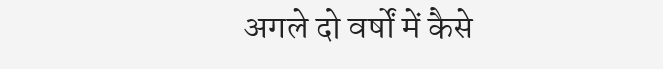अगले दो वर्षों में कैसे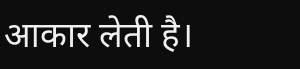आकार लेती है।